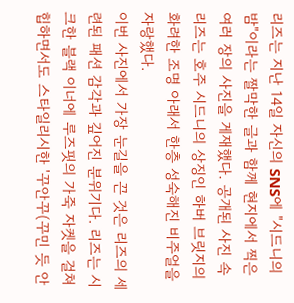리즈는 지난 14일 자신의 SNS에 "시드니의 밤"이라는 짤막한 글과 함께 현지에서 찍은 여러 장의 사진을 게재했다. 공개된 사진 속 리즈는 호주 시드니의 상징인 하버 브릿지의 화려한 조명 아래서 한층 성숙해진 비주얼을 자랑했다.
이번 사진에서 가장 눈길을 끈 것은 리즈의 세련된 패션 감각과 깊어진 분위기다. 리즈는 시크한 블랙 이너에 루즈핏의 가죽 자켓을 걸쳐 힙하면서도 스타일리시한 '꾸안꾸(꾸민 듯 안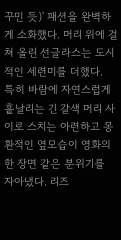꾸민 듯)' 패션을 완벽하게 소화했다. 머리 위에 걸쳐 올린 선글라스는 도시적인 세련미를 더했다.
특히 바람에 자연스럽게 흩날리는 긴 갈색 머리 사이로 스치는 아련하고 몽환적인 옆모습이 영화의 한 장면 같은 분위기를 자아냈다. 리즈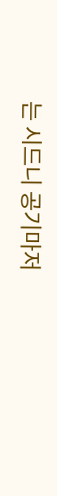는 시드니 공기마저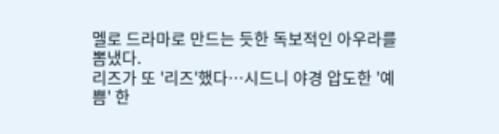멜로 드라마로 만드는 듯한 독보적인 아우라를 뽐냈다.
리즈가 또 '리즈'했다…시드니 야경 압도한 '예쁨' 한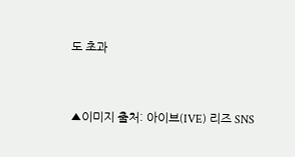도 초과


▲이미지 출처: 아이브(IVE) 리즈 SNS